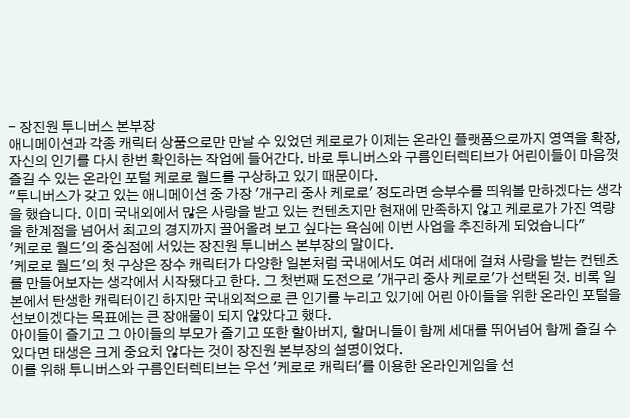- 장진원 투니버스 본부장
애니메이션과 각종 캐릭터 상품으로만 만날 수 있었던 케로로가 이제는 온라인 플랫폼으로까지 영역을 확장, 자신의 인기를 다시 한번 확인하는 작업에 들어간다. 바로 투니버스와 구름인터렉티브가 어린이들이 마음껏 즐길 수 있는 온라인 포털 케로로 월드를 구상하고 있기 때문이다.
"투니버스가 갖고 있는 애니메이션 중 가장 '개구리 중사 케로로' 정도라면 승부수를 띄워볼 만하겠다는 생각을 했습니다. 이미 국내외에서 많은 사랑을 받고 있는 컨텐츠지만 현재에 만족하지 않고 케로로가 가진 역량을 한계점을 넘어서 최고의 경지까지 끌어올려 보고 싶다는 욕심에 이번 사업을 추진하게 되었습니다"
'케로로 월드'의 중심점에 서있는 장진원 투니버스 본부장의 말이다.
'케로로 월드'의 첫 구상은 장수 캐릭터가 다양한 일본처럼 국내에서도 여러 세대에 걸쳐 사랑을 받는 컨텐츠를 만들어보자는 생각에서 시작됐다고 한다. 그 첫번째 도전으로 '개구리 중사 케로로'가 선택된 것. 비록 일본에서 탄생한 캐릭터이긴 하지만 국내외적으로 큰 인기를 누리고 있기에 어린 아이들을 위한 온라인 포털을 선보이겠다는 목표에는 큰 장애물이 되지 않았다고 했다.
아이들이 즐기고 그 아이들의 부모가 즐기고 또한 할아버지, 할머니들이 함께 세대를 뛰어넘어 함께 즐길 수 있다면 태생은 크게 중요치 않다는 것이 장진원 본부장의 설명이었다.
이를 위해 투니버스와 구름인터렉티브는 우선 '케로로 캐릭터'를 이용한 온라인게임을 선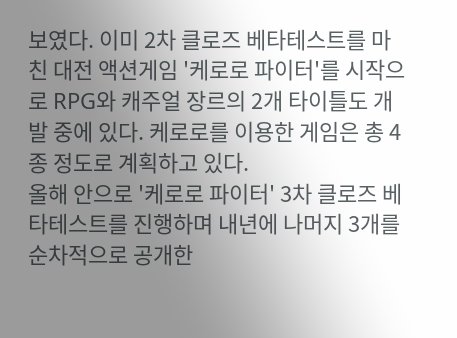보였다. 이미 2차 클로즈 베타테스트를 마친 대전 액션게임 '케로로 파이터'를 시작으로 RPG와 캐주얼 장르의 2개 타이틀도 개발 중에 있다. 케로로를 이용한 게임은 총 4종 정도로 계획하고 있다.
올해 안으로 '케로로 파이터' 3차 클로즈 베타테스트를 진행하며 내년에 나머지 3개를 순차적으로 공개한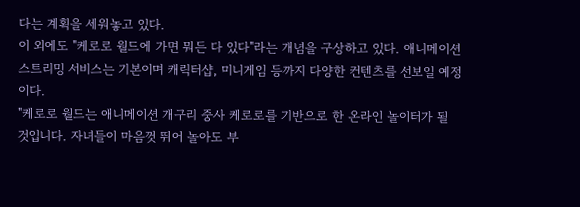다는 계획을 세워놓고 있다.
이 외에도 "케로로 월드에 가면 뭐든 다 있다"라는 개념을 구상하고 있다. 애니메이션 스트리밍 서비스는 기본이며 캐릭터샵, 미니게임 등까지 다양한 컨텐츠를 선보일 예정이다.
"케로로 월드는 애니메이션 개구리 중사 케로로를 기반으로 한 온라인 놀이터가 될 것입니다. 자녀들이 마음껏 뛰어 놀아도 부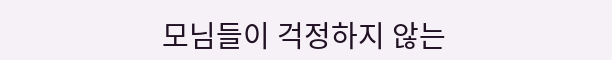모님들이 걱정하지 않는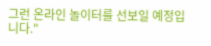그런 온라인 놀이터를 선보일 예정입니다."